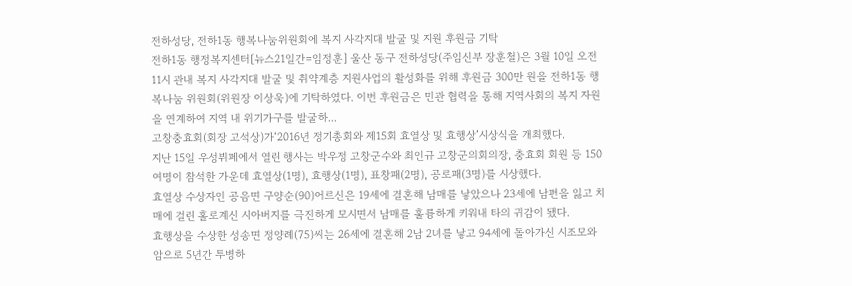전하성당, 전하1동 행복나눔위원회에 복지 사각지대 발굴 및 지원 후원금 기탁
전하1동 행정복지센터[뉴스21일간=임정훈] 울산 동구 전하성당(주임신부 장훈철)은 3월 10일 오전 11시 관내 복지 사각지대 발굴 및 취약계층 지원사업의 활성화를 위해 후원금 300만 원을 전하1동 행복나눔 위원회(위원장 이상욱)에 기탁하였다. 이번 후원금은 민관 협력을 통해 지역사회의 복지 자원을 연계하여 지역 내 위기가구를 발굴하...
고창충효회(회장 고석상)가‘2016년 정기총회와 제15회 효열상 및 효행상’시상식을 개최했다.
지난 15일 우성뷔페에서 열린 행사는 박우정 고창군수와 최인규 고창군의회의장, 충효회 회원 등 150여명이 참석한 가운데 효열상(1명), 효행상(1명), 표창패(2명), 공로패(3명)를 시상했다.
효열상 수상자인 공음면 구양순(90)어르신은 19세에 결혼해 남매를 낳았으나 23세에 남편을 잃고 치매에 걸린 홀로계신 시아버지를 극진하게 모시면서 남매를 훌륭하게 키워내 타의 귀감이 됐다.
효행상을 수상한 성송면 정양례(75)씨는 26세에 결혼해 2남 2녀를 낳고 94세에 돌아가신 시조모와 암으로 5년간 투병하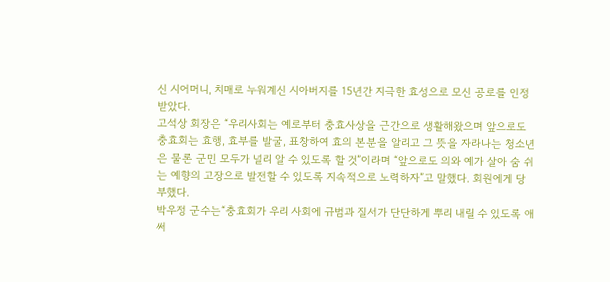신 시어머니, 치매로 누워계신 시아버지를 15년간 지극한 효성으로 모신 공로를 인정받았다.
고석상 회장은 “우리사회는 예로부터 충효사상을 근간으로 생활해왔으며 앞으로도 충효회는 효행, 효부를 발굴, 표창하여 효의 본분을 알리고 그 뜻을 자라나는 청소년은 물론 군민 모두가 널리 알 수 있도록 할 것”이라며 “앞으로도 의와 예가 살아 숨 쉬는 예향의 고장으로 발전할 수 있도록 지속적으로 노력하자”고 말했다. 회원에게 당부했다.
박우정 군수는“충효회가 우리 사회에 규범과 질서가 단단하게 뿌리 내릴 수 있도록 애써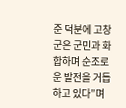준 덕분에 고창군은 군민과 화합하며 순조로운 발전을 거듭하고 있다”며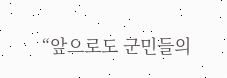“앞으로도 군민들의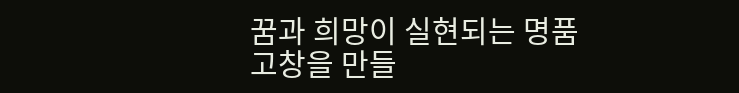꿈과 희망이 실현되는 명품 고창을 만들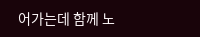어가는데 함께 노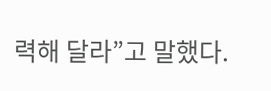력해 달라”고 말했다.